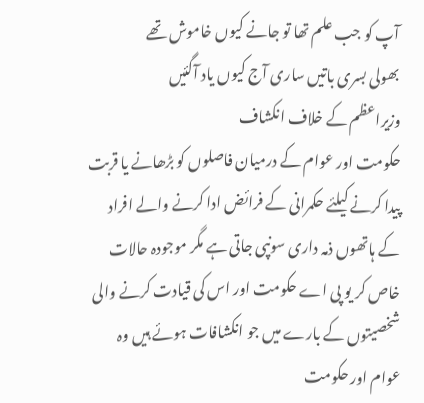آپ کو جب علم تھا تو جانے کیوں خاموش تھے
بھولی بسری باتیں ساری آج کیوں یاد آگئیں
وزیراعظم کے خلاف انکشاف
حکومت اور عوام کے درمیان فاصلوں کو بڑھانے یا قربت پیدا کرنے کیلئے حکمرانی کے فرائض ادا کرنے والے افراد کے ہاتھوں ذمہ داری سونپی جاتی ہے مگر موجودہ حالات خاص کر یو پی اے حکومت اور اس کی قیادت کرنے والی شخصیتوں کے بارے میں جو انکشافات ہوئے ہیں وہ عوام اور حکومت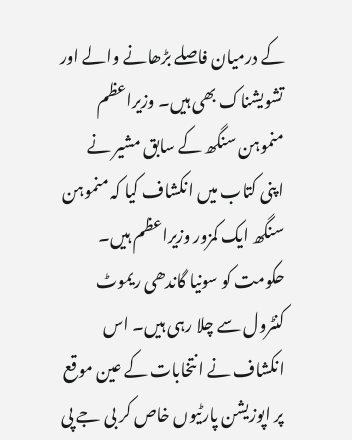کے درمیان فاصلے بڑھانے والے اور تشویشناک بھی ہیں۔ وزیراعظم منموہن سنگھ کے سابق مشیر نے اپنی کتاب میں انکشاف کیا کہ منموہن سنگھ ایک کمزور وزیراعظم ہیں۔ حکومت کو سونیا گاندھی ریموٹ کنٹرول سے چلا رہی ہیں۔ اس انکشاف نے انتخابات کے عین موقع پر اپوزیشن پارٹیوں خاص کر بی جے پی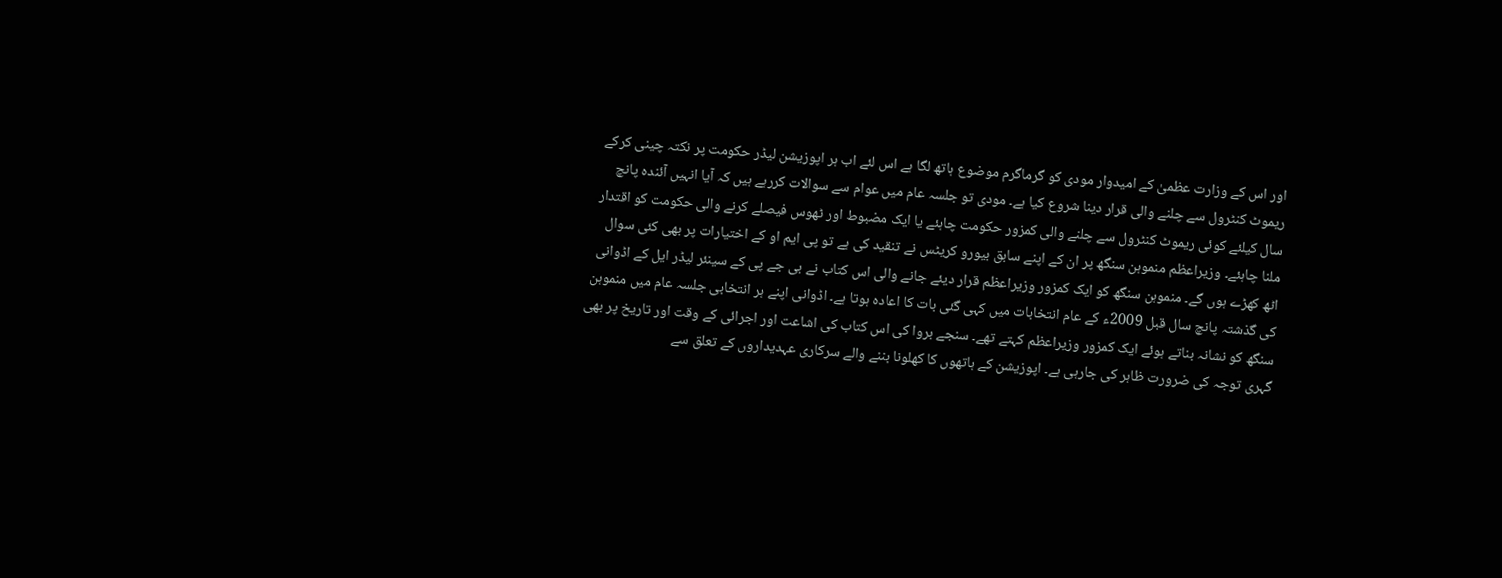اور اس کے وزارت عظمیٰ کے امیدوار مودی کو گرماگرم موضوع ہاتھ لگا ہے اس لئے اب ہر اپوزیشن لیڈر حکومت پر نکتہ چینی کرکے ریموٹ کنٹرول سے چلنے والی قرار دینا شروع کیا ہے۔ مودی تو جلسہ عام میں عوام سے سوالات کررہے ہیں کہ آیا انہیں آئندہ پانچ سال کیلئے کوئی ریموٹ کنٹرول سے چلنے والی کمزور حکومت چاہئے یا ایک مضبوط اور ٹھوس فیصلے کرنے والی حکومت کو اقتدار ملنا چاہئے۔ وزیراعظم منموہن سنگھ پر ان کے اپنے سابق بیورو کریٹس نے تنقید کی ہے تو پی ایم او کے اختیارات پر بھی کئی سوال اٹھ کھڑے ہوں گے۔ منموہن سنگھ کو ایک کمزور وزیراعظم قرار دیئے جانے والی اس کتاب نے بی جے پی کے سینئر لیڈر ایل کے اڈوانی کی گذشتہ پانچ سال قبل 2009ء کے عام انتخابات میں کہی گئی بات کا اعادہ ہوتا ہے۔ اڈوانی اپنے ہر انتخابی جلسہ عام میں منموہن سنگھ کو نشانہ بناتے ہوئے ایک کمزور وزیراعظم کہتے تھے۔ سنجے بروا کی اس کتاب کی اشاعت اور اجرائی کے وقت اور تاریخ پر بھی گہری توجہ کی ضرورت ظاہر کی جارہی ہے۔ اپوزیشن کے ہاتھوں کا کھلونا بننے والے سرکاری عہدیداروں کے تعلق سے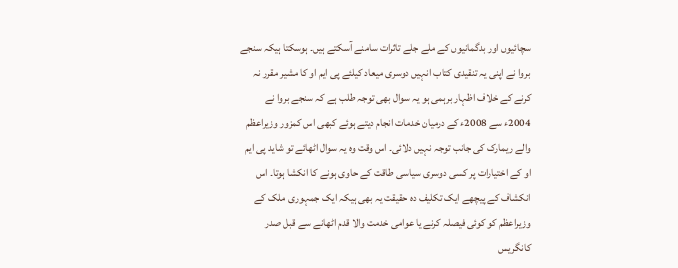سچائیوں اور بدگمانیوں کے ملے جلے تاثرات سامنے آسکتے ہیں۔ ہوسکتا ہیکہ سنجے بروا نے اپنی یہ تنقیدی کتاب انہیں دوسری میعاد کیلئے پی ایم او کا مشیر مقرر نہ کرنے کے خلاف اظہار برہمی ہو یہ سوال بھی توجہ طلب ہے کہ سنجے بروا نے 2004ء سے 2008ء کے درمیان خدمات انجام دیتے ہوئے کبھی اس کمزور وزیراعظم والے ریمارک کی جانب توجہ نہیں دلائی۔ اس وقت وہ یہ سوال اٹھائے تو شاید پی ایم او کے اختیارات پر کسی دوسری سیاسی طاقت کے حاوی ہونے کا انکشا ہوتا۔ اس انکشاف کے پیچھے ایک تکلیف دہ حقیقت یہ بھی ہیکہ ایک جمہوری ملک کے وزیراعظم کو کوئی فیصلہ کرنے یا عوامی خدمت والا قدم اٹھانے سے قبل صدر کانگریس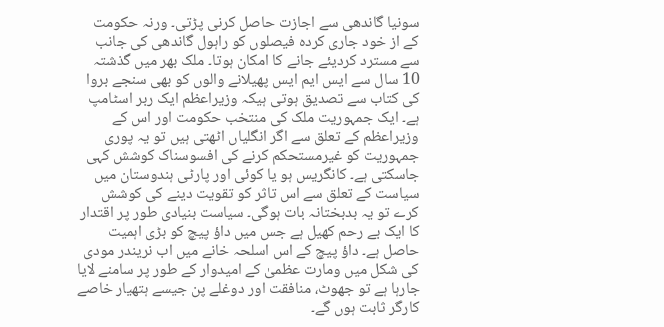سونیا گاندھی سے اجازت حاصل کرنی پڑتی۔ ورنہ حکومت کے از خود جاری کردہ فیصلوں کو راہول گاندھی کی جانب سے مسترد کردیئے جانے کا امکان ہوتا۔ ملک بھر میں گذشتہ 10 سال سے ایس ایم ایس پھیلانے والوں کو بھی سنجے بروا کی کتاب سے تصدیق ہوتی ہیکہ وزیراعظم ایک ربر اسٹامپ ہے۔ ایک جمہوریت ملک کی منتخب حکومت اور اس کے وزیراعظم کے تعلق سے اگر انگلیاں اٹھتی ہیں تو یہ پوری جمہوریت کو غیرمستحکم کرنے کی افسوسناک کوشش کہی جاسکتی ہے۔ کانگریس ہو یا کوئی اور پارٹی ہندوستان میں سیاست کے تعلق سے اس تاثر کو تقویت دینے کی کوشش کرے تو یہ بدبختانہ بات ہوگی۔ سیاست بنیادی طور پر اقتدار کا ایک بے رحم کھیل ہے جس میں داؤ پیچ کو بڑی اہمیت حاصل ہے۔ داؤ پیچ کے اس اسلحہ خانے میں اب نریندر مودی کی شکل میں ومارت عظمیٰ کے امیدوار کے طور پر سامنے لایا جارہا ہے تو جھوٹ، منافقت اور دوغلے پن جیسے ہتھیار خاصے کارگر ثابت ہوں گے۔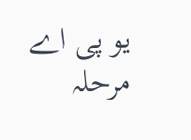یو پی اے مرحلہ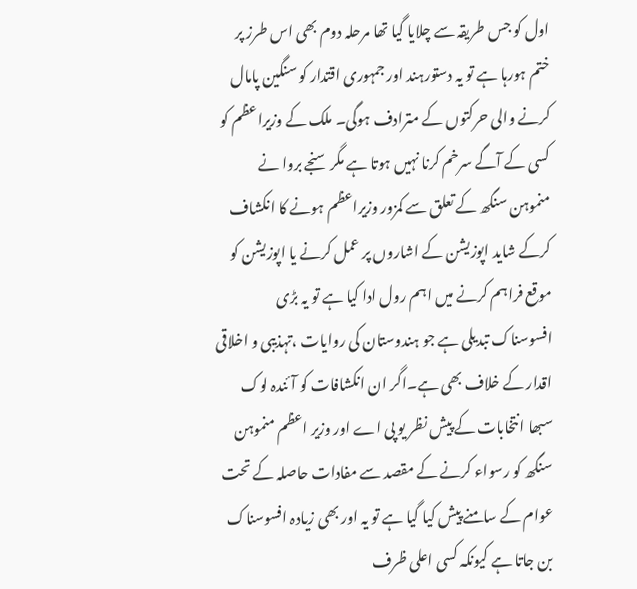اول کو جس طریقہ سے چلایا گیا تھا مرحلہ دوم بھی اس طرز پر ختم ہورہا ہے تو یہ دستورہند اور جمہوری اقتدار کو سنگین پامال کرنے والی حرکتوں کے مترادف ہوگی۔ ملک کے وزیراعظم کو کسی کے آگے سرخم کرنا نہیں ہوتا ہے مگر سنجے بروا نے منموہن سنگھ کے تعلق سے کمزور وزیراعظم ہونے کا انکشاف کرکے شاید اپوزیشن کے اشاروں پر عمل کرنے یا اپوزیشن کو موقع فراہم کرنے میں اہم رول ادا کیا ہے تو یہ بڑی افسوسناک تبدیلی ہے جو ہندوستان کی روایات ،تہذیبی و اخلاقی اقدار کے خلاف بھی ہے۔اگر ان انکشافات کو آئندہ لوک سبھا انتخابات کے پیش نظر یو پی اے اور وزیر اعظم منموہن سنگھ کو رسواء کرنے کے مقصد سے مفادات حاصلہ کے تحت عوام کے سامنے پیش کیا گیا ہے تو یہ اور بھی زیادہ افسوسناک بن جاتا ہے کیونکہ کسی اعلی ظرف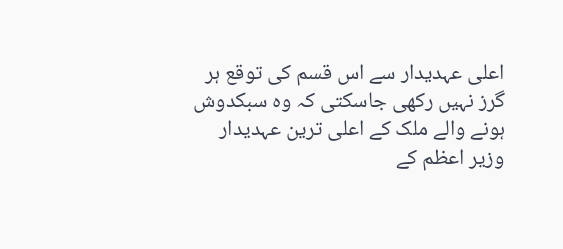اعلی عہدیدار سے اس قسم کی توقع ہر گرز نہیں رکھی جاسکتی کہ وہ سبکدوش ہونے والے ملک کے اعلی ترین عہدیدار وزیر اعظم کے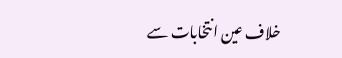خلاف عین انتخابات سے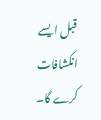قبل ایسے انکشافات کرے گا۔